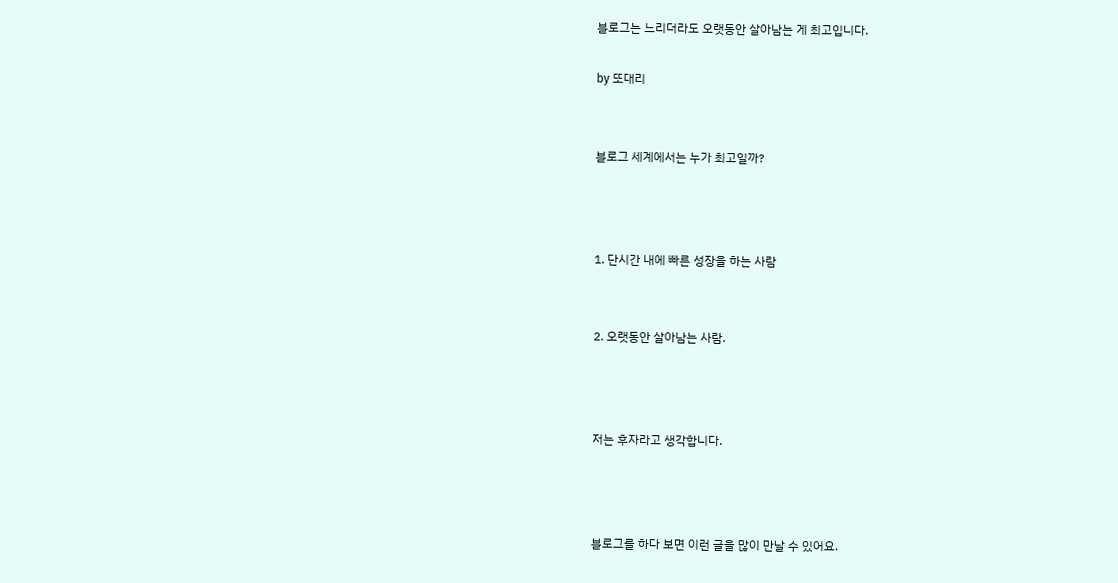블로그는 느리더라도 오랫동안 살아남는 게 최고입니다.

by 또대리


블로그 세계에서는 누가 최고일까?



1. 단시간 내에 빠른 성장을 하는 사람


2. 오랫동안 살아남는 사람.



저는 후자라고 생각합니다.



블로그를 하다 보면 이런 글을 많이 만날 수 있어요.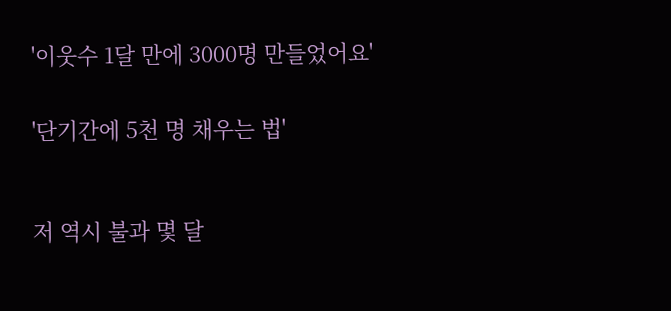'이웃수 1달 만에 3000명 만들었어요'


'단기간에 5천 명 채우는 법'



저 역시 불과 몇 달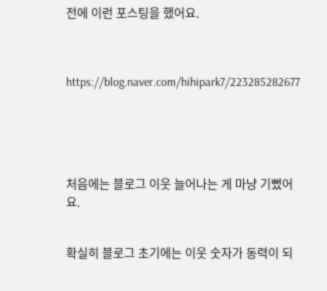전에 이런 포스팅을 했어요.



https://blog.naver.com/hihipark7/223285282677





처음에는 블로그 이웃 늘어나는 게 마냥 기뻤어요.


확실히 블로그 초기에는 이웃 숫자가 동력이 되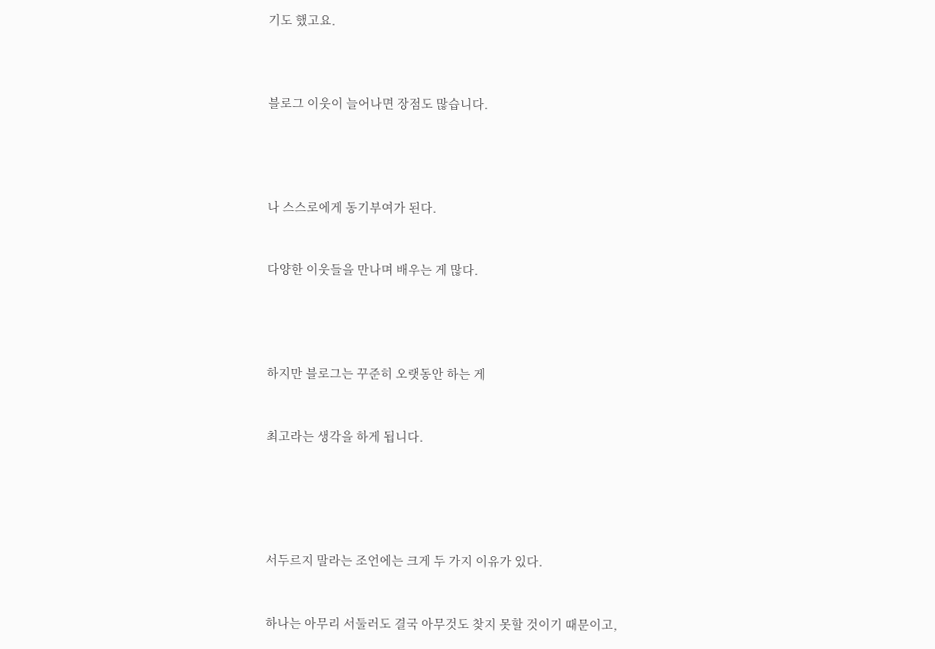기도 했고요.



블로그 이웃이 늘어나면 장점도 많습니다.




나 스스로에게 동기부여가 된다.


다양한 이웃들을 만나며 배우는 게 많다.




하지만 블로그는 꾸준히 오랫동안 하는 게


최고라는 생각을 하게 됩니다.





서두르지 말라는 조언에는 크게 두 가지 이유가 있다.


하나는 아무리 서둘러도 결국 아무것도 찾지 못할 것이기 때문이고,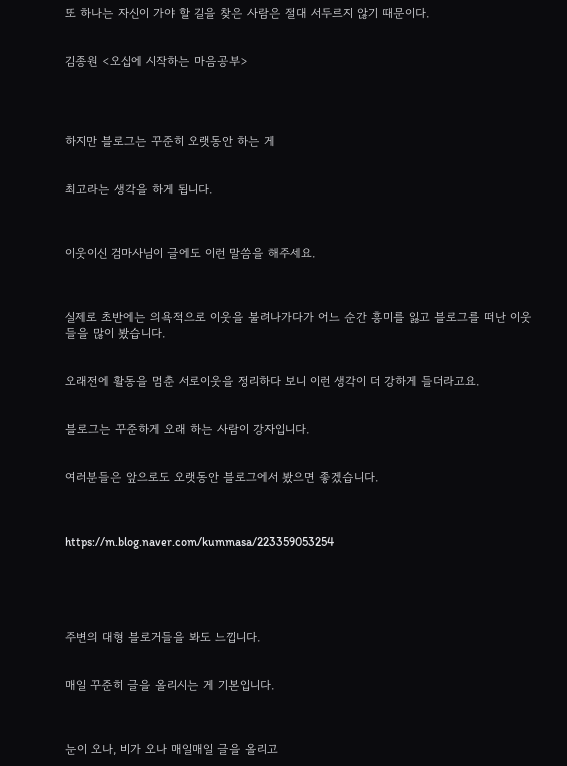또 하나는 자신이 가야 할 길을 찾은 사람은 절대 서두르지 않기 때문이다.


김종원 <오십에 시작하는 마음공부>




하지만 블로그는 꾸준히 오랫동안 하는 게


최고라는 생각을 하게 됩니다.



이웃이신 검마사님이 글에도 이런 말씀을 해주세요.



실제로 초반에는 의욕적으로 이웃을 불려나가다가 어느 순간 흥미를 잃고 블로그를 떠난 이웃들을 많이 봤습니다.


오래전에 활동을 멈춘 서로이웃을 정리하다 보니 이런 생각이 더 강하게 들더라고요.


블로그는 꾸준하게 오래 하는 사람이 강자입니다.


여러분들은 앞으로도 오랫동안 블로그에서 봤으면 좋겠습니다.



https://m.blog.naver.com/kummasa/223359053254





주변의 대형 블로거들을 봐도 느낍니다.


매일 꾸준히 글을 올리시는 게 기본입니다.



눈이 오나, 비가 오나 매일매일 글을 올리고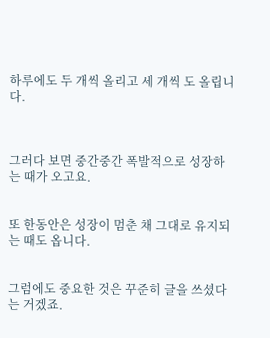하루에도 두 개씩 올리고 세 개씩 도 올립니다.



그러다 보면 중간중간 폭발적으로 성장하는 때가 오고요.


또 한동안은 성장이 멈춘 채 그대로 유지되는 때도 옵니다.


그럼에도 중요한 것은 꾸준히 글을 쓰셨다는 거겠죠.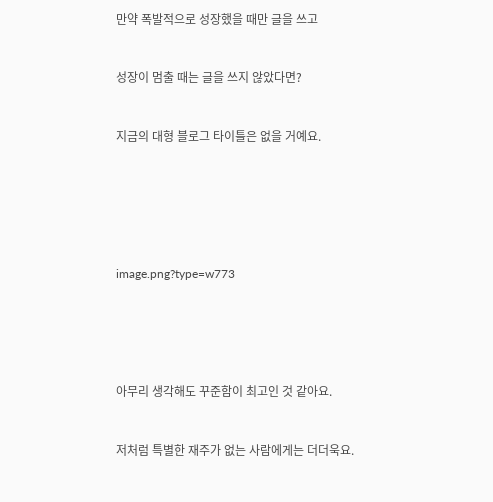만약 폭발적으로 성장했을 때만 글을 쓰고


성장이 멈출 때는 글을 쓰지 않았다면?


지금의 대형 블로그 타이틀은 없을 거예요.






image.png?type=w773





아무리 생각해도 꾸준함이 최고인 것 같아요.


저처럼 특별한 재주가 없는 사람에게는 더더욱요.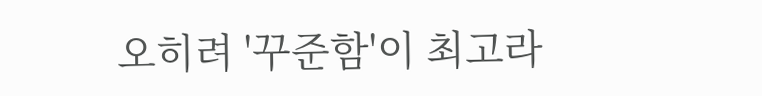오히려 '꾸준함'이 최고라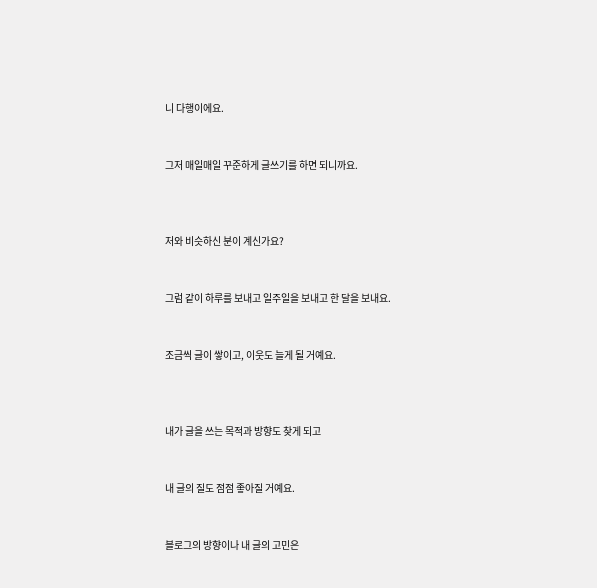니 다행이에요.


그저 매일매일 꾸준하게 글쓰기를 하면 되니까요.



저와 비슷하신 분이 계신가요?


그럼 같이 하루를 보내고 일주일을 보내고 한 달을 보내요.


조금씩 글이 쌓이고, 이웃도 늘게 될 거예요.



내가 글을 쓰는 목적과 방향도 찾게 되고


내 글의 질도 점점 좋아질 거예요.


블로그의 방향이나 내 글의 고민은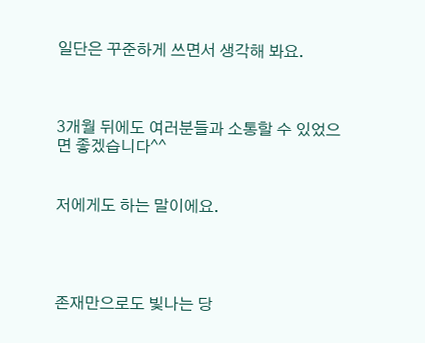일단은 꾸준하게 쓰면서 생각해 봐요.



3개월 뒤에도 여러분들과 소통할 수 있었으면 좋겠습니다^^


저에게도 하는 말이에요.




존재만으로도 빛나는 당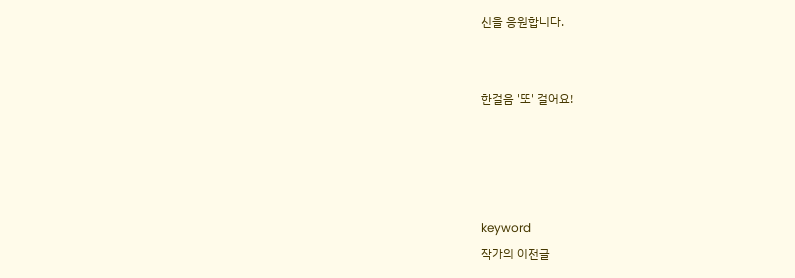신을 응원합니다.


한걸음 '또' 걸어요!




keyword
작가의 이전글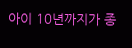아이 10년까지가 종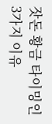잣돈 황금 타이밍인 3가지 이유